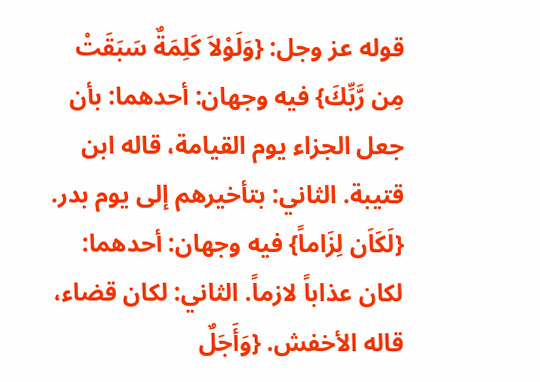قوله عز وجل: {وَلَوْلاَ كَلِمَةٌ سَبَقَتْ مِن رَّبِّكَ} فيه وجهان: أحدهما: بأن جعل الجزاء يوم القيامة، قاله ابن قتيبة. الثاني: بتأخيرهم إلى يوم بدر. {لَكَاَن لِزَاماً} فيه وجهان: أحدهما: لكان عذاباً لازماً. الثاني: لكان قضاء، قاله الأخفش. {وَأَجَلٌ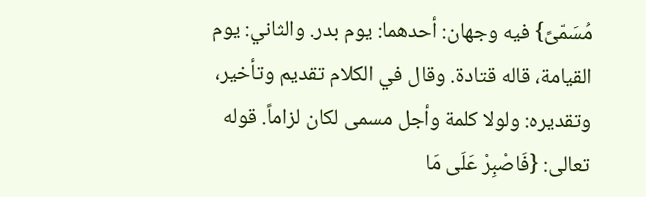مُسَمّىً} فيه وجهان: أحدهما: يوم بدر. والثاني: يوم القيامة، قاله قتادة. وقال في الكلام تقديم وتأخير، وتقديره: ولولا كلمة وأجل مسمى لكان لزاماً. قوله تعالى: {فَاصْبِرْ عَلَى مَا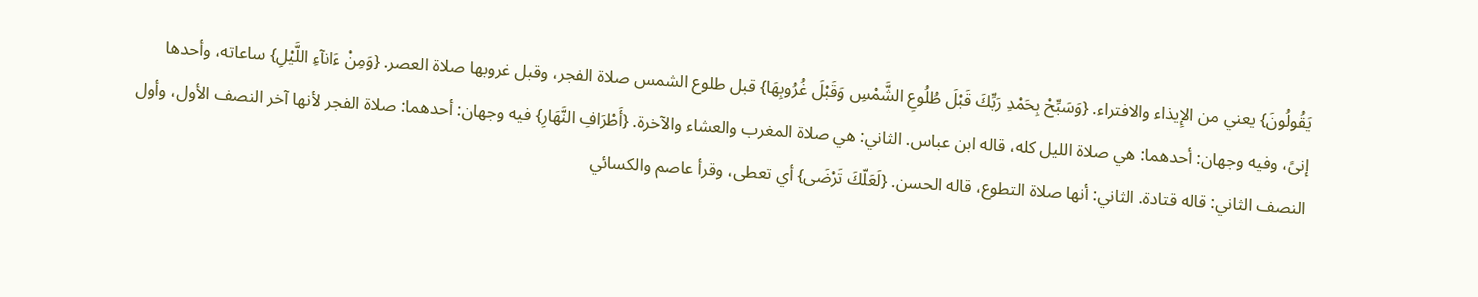يَقُولُونَ} يعني من الإِيذاء والافتراء. {وَسَبِّحْ بِحَمْدِ رَبِّكَ قَبْلَ طُلُوعِ الشَّمْسِ وَقَبْلَ غُرُوبِهَا} قبل طلوع الشمس صلاة الفجر، وقبل غروبها صلاة العصر. {وَمِنْ ءَانآءِ اللَّيْلِ} ساعاته، وأحدها إنىً، وفيه وجهان: أحدهما: هي صلاة الليل كله، قاله ابن عباس. الثاني: هي صلاة المغرب والعشاء والآخرة. {أَطْرَافِ النَّهَارِ} فيه وجهان: أحدهما: صلاة الفجر لأنها آخر النصف الأول، وأول النصف الثاني: قاله قتادة. الثاني: أنها صلاة التطوع، قاله الحسن. {لَعَلّكَ تَرْضَى} أي تعطى، وقرأ عاصم والكسائي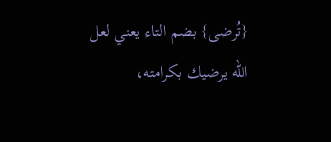{تُرضى} بضم التاء يعني لعل الله يرضيك بكرامته،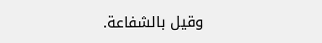وقيل بالشفاعة.